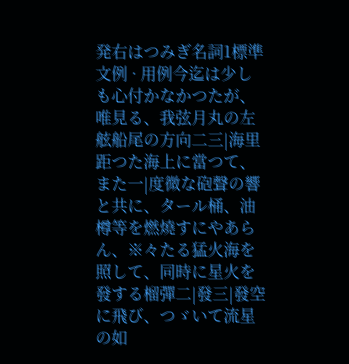発右はつみぎ名詞1標準文例 · 用例今迄は少しも心付かなかつたが、唯見る、我弦月丸の左舷船尾の方向二三|海里距つた海上に當つて、また一|度微な砲聲の響と共に、タール桶、油樽等を燃燒すにやあらん、※々たる猛火海を照して、同時に星火を發する榴彈二|發三|發空に飛び、つゞいて流星の如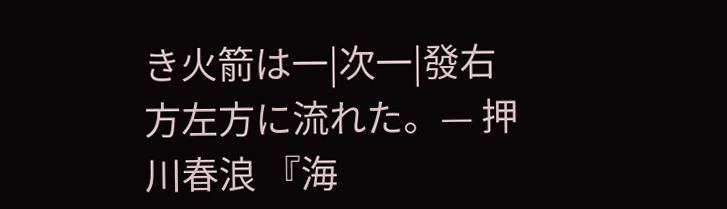き火箭は一|次一|發右方左方に流れた。— 押川春浪 『海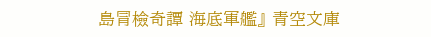島冐檢奇譚 海底軍艦』 青空文庫